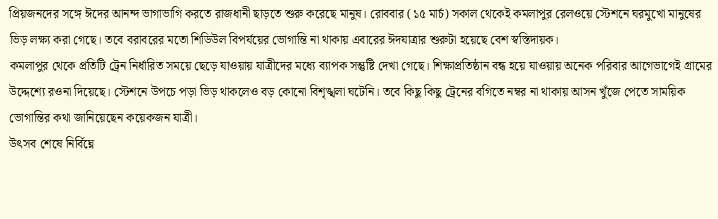প্রিয়জনদের সঙ্গে ঈদের আনন্দ ভাগাভাগি করতে রাজধানী ছাড়তে শুরু করেছে মানুষ। রোববার (১৫ মার্চ) সকাল থেকেই কমলাপুর রেলওয়ে স্টেশনে ঘরমুখো মানুষের ভিড় লক্ষ্য করা গেছে। তবে বরাবরের মতো শিডিউল বিপর্যয়ের ভোগান্তি না থাকায় এবারের ঈদযাত্রার শুরুটা হয়েছে বেশ স্বস্তিদায়ক।
কমলাপুর থেকে প্রতিটি ট্রেন নির্ধারিত সময়ে ছেড়ে যাওয়ায় যাত্রীদের মধ্যে ব্যাপক সন্তুষ্টি দেখা গেছে। শিক্ষাপ্রতিষ্ঠান বন্ধ হয়ে যাওয়ায় অনেক পরিবার আগেভাগেই গ্রামের উদ্দেশ্যে রওনা দিয়েছে। স্টেশনে উপচে পড়া ভিড় থাকলেও বড় কোনো বিশৃঙ্খলা ঘটেনি। তবে কিছু কিছু ট্রেনের বগিতে নম্বর না থাকায় আসন খুঁজে পেতে সাময়িক ভোগান্তির কথা জানিয়েছেন কয়েকজন যাত্রী।
উৎসব শেষে নির্বিঘ্নে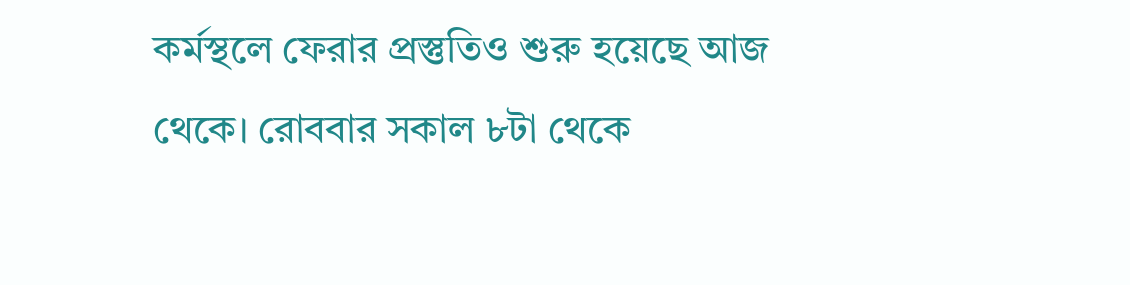কর্মস্থলে ফেরার প্রস্তুতিও শুরু হয়েছে আজ থেকে। রোববার সকাল ৮টা থেকে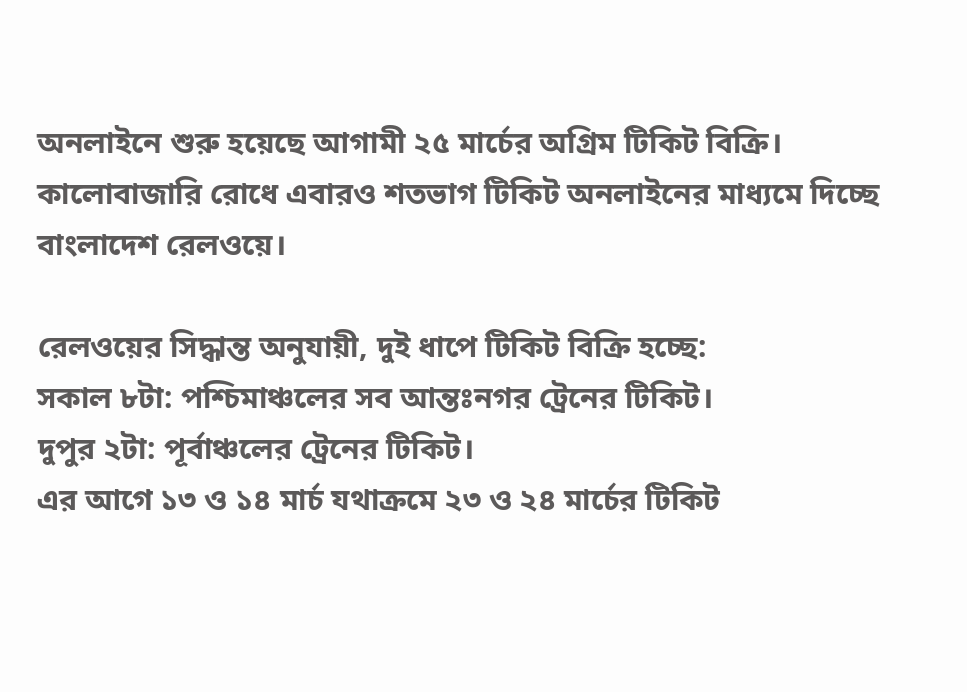অনলাইনে শুরু হয়েছে আগামী ২৫ মার্চের অগ্রিম টিকিট বিক্রি। কালোবাজারি রোধে এবারও শতভাগ টিকিট অনলাইনের মাধ্যমে দিচ্ছে বাংলাদেশ রেলওয়ে।

রেলওয়ের সিদ্ধান্ত অনুযায়ী, দুই ধাপে টিকিট বিক্রি হচ্ছে:
সকাল ৮টা: পশ্চিমাঞ্চলের সব আন্তঃনগর ট্রেনের টিকিট।
দুপুর ২টা: পূর্বাঞ্চলের ট্রেনের টিকিট।
এর আগে ১৩ ও ১৪ মার্চ যথাক্রমে ২৩ ও ২৪ মার্চের টিকিট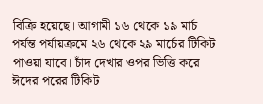বিক্রি হয়েছে। আগামী ১৬ থেকে ১৯ মার্চ পর্যন্ত পর্যায়ক্রমে ২৬ থেকে ২৯ মার্চের টিকিট পাওয়া যাবে। চাঁদ দেখার ওপর ভিত্তি করে ঈদের পরের টিকিট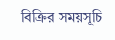বিক্রির সময়সূচি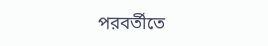পরবর্তীতে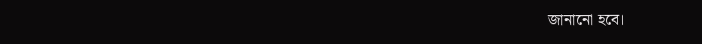জানানো হবে।